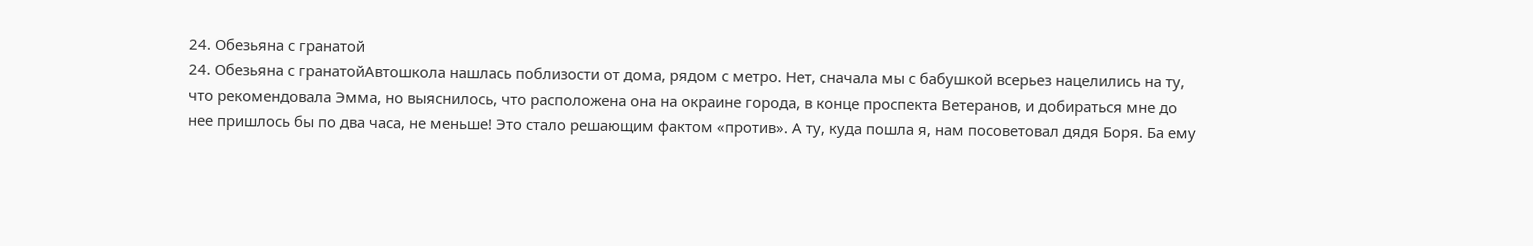24. Обезьяна с гранатой
24. Обезьяна с гранатойАвтошкола нашлась поблизости от дома, рядом с метро. Нет, сначала мы с бабушкой всерьез нацелились на ту, что рекомендовала Эмма, но выяснилось, что расположена она на окраине города, в конце проспекта Ветеранов, и добираться мне до нее пришлось бы по два часа, не меньше! Это стало решающим фактом «против». А ту, куда пошла я, нам посоветовал дядя Боря. Ба ему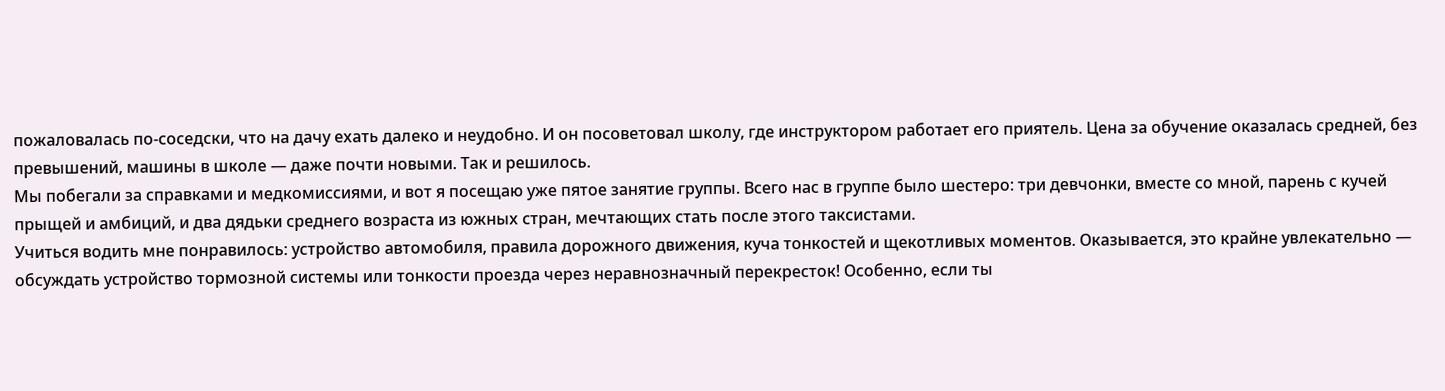пожаловалась по-соседски, что на дачу ехать далеко и неудобно. И он посоветовал школу, где инструктором работает его приятель. Цена за обучение оказалась средней, без превышений, машины в школе — даже почти новыми. Так и решилось.
Мы побегали за справками и медкомиссиями, и вот я посещаю уже пятое занятие группы. Всего нас в группе было шестеро: три девчонки, вместе со мной, парень с кучей прыщей и амбиций, и два дядьки среднего возраста из южных стран, мечтающих стать после этого таксистами.
Учиться водить мне понравилось: устройство автомобиля, правила дорожного движения, куча тонкостей и щекотливых моментов. Оказывается, это крайне увлекательно — обсуждать устройство тормозной системы или тонкости проезда через неравнозначный перекресток! Особенно, если ты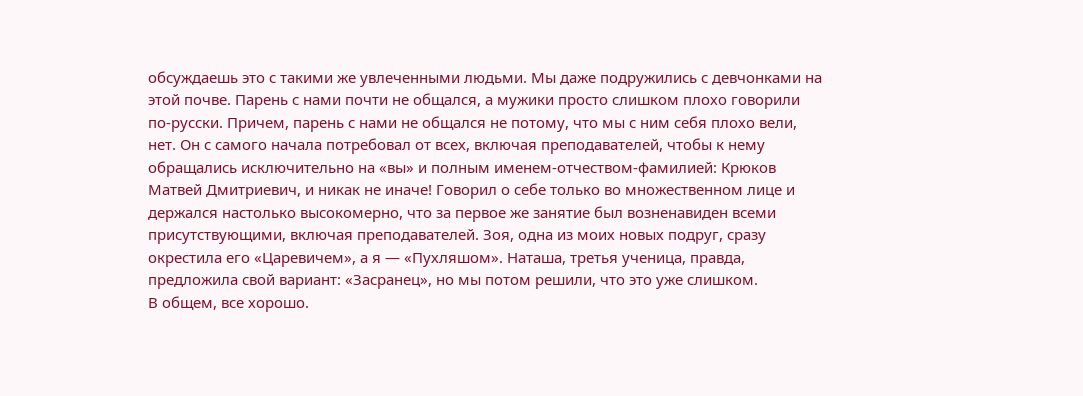обсуждаешь это с такими же увлеченными людьми. Мы даже подружились с девчонками на этой почве. Парень с нами почти не общался, а мужики просто слишком плохо говорили по-русски. Причем, парень с нами не общался не потому, что мы с ним себя плохо вели, нет. Он с самого начала потребовал от всех, включая преподавателей, чтобы к нему обращались исключительно на «вы» и полным именем-отчеством-фамилией: Крюков Матвей Дмитриевич, и никак не иначе! Говорил о себе только во множественном лице и держался настолько высокомерно, что за первое же занятие был возненавиден всеми присутствующими, включая преподавателей. Зоя, одна из моих новых подруг, сразу окрестила его «Царевичем», а я — «Пухляшом». Наташа, третья ученица, правда, предложила свой вариант: «Засранец», но мы потом решили, что это уже слишком.
В общем, все хорошо.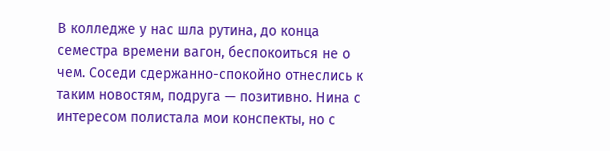В колледже у нас шла рутина, до конца семестра времени вагон, беспокоиться не о чем. Соседи сдержанно-спокойно отнеслись к таким новостям, подруга — позитивно. Нина с интересом полистала мои конспекты, но с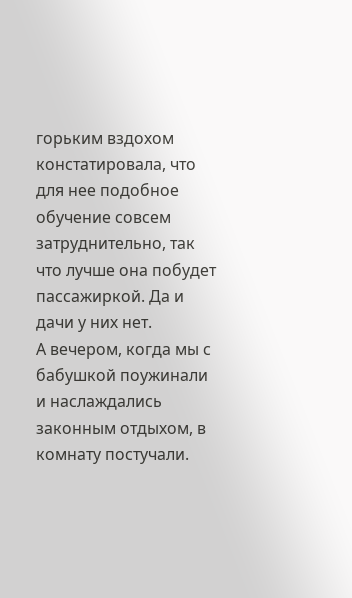горьким вздохом констатировала, что для нее подобное обучение совсем затруднительно, так что лучше она побудет пассажиркой. Да и дачи у них нет.
А вечером, когда мы с бабушкой поужинали и наслаждались законным отдыхом, в комнату постучали.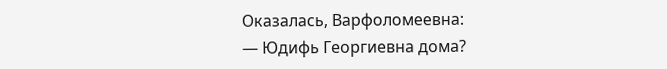Оказалась, Варфоломеевна:
— Юдифь Георгиевна дома?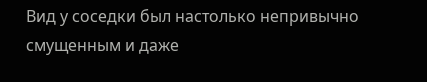Вид у соседки был настолько непривычно смущенным и даже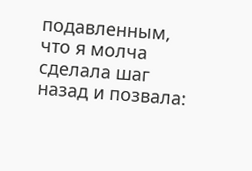подавленным, что я молча сделала шаг назад и позвала: